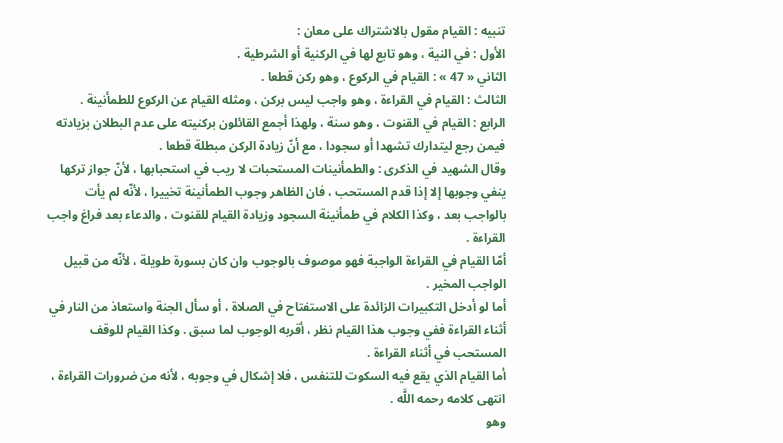تنبيه : القيام مقول بالاشتراك على معان :
الأول : في النية ، وهو تابع لها في الركنية أو الشرطية .
الثاني « 47 » : القيام في الركوع ، وهو ركن قطعا .
الثالث : القيام في القراءة ، وهو واجب ليس بركن ، ومثله القيام عن الركوع للطمأنينة .
الرابع : القيام في القنوت ، وهو سنة ، ولهذا أجمع القائلون بركنيته على عدم البطلان بزيادته فيمن رجع ليتدارك تشهدا أو سجودا ، مع أنّ زيادة الركن مبطلة قطعا .
وقال الشهيد في الذكرى : والطمأنينات المستحبات لا ريب في استحبابها ، لأنّ جواز تركها ينفي وجوبها إلا إذا قدم المستحب ، فان الظاهر وجوب الطمأنينة تخييرا ، لأنّه لم يأت بالواجب بعد ، وكذا الكلام في طمأنينة السجود وزيادة القيام للقنوت ، والدعاء بعد فراغ واجب القراءة .
أمّا القيام في القراءة الواجبة فهو موصوف بالوجوب وان كان بسورة طويلة ، لأنّه من قبيل الواجب المخير .
أما لو أدخل التكبيرات الزائدة على الاستفتاح في الصلاة ، أو سأل الجنة واستعاذ من النار في أثناء القراءة ففي وجوب هذا القيام نظر ، أقربه الوجوب لما سبق . وكذا القيام للوقف المستحب في أثناء القراءة .
أما القيام الذي يقع فيه السكوت للتنفس ، فلا إشكال في وجوبه ، لأنه من ضرورات القراءة ، انتهى كلامه رحمه اللَّه .
وهو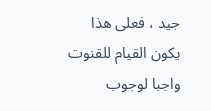جيد ، فعلى هذا يكون القيام للقنوت واجبا لوجوب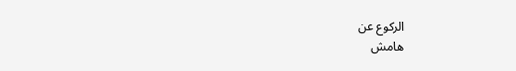الركوع عن
هامش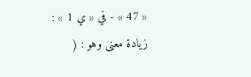« 47 » - في « ي 1 » : زيادة معنى وهو : (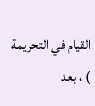القيام في التحريمة ) ، بعد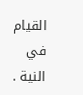القيام في النية .